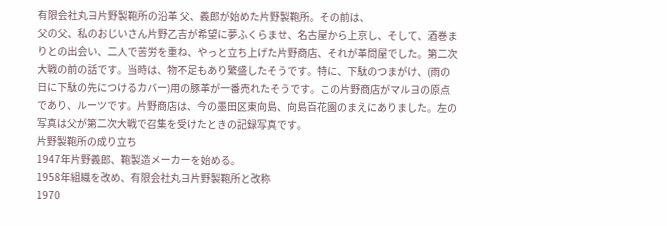有限会社丸ヨ片野製鞄所の沿革 父、義郎が始めた片野製鞄所。その前は、
父の父、私のおじいさん片野乙吉が希望に夢ふくらませ、名古屋から上京し、そして、酒巻まりとの出会い、二人で苦労を重ね、やっと立ち上げた片野商店、それが革問屋でした。第二次大戦の前の話です。当時は、物不足もあり繁盛したそうです。特に、下駄のつまがけ、(雨の日に下駄の先につけるカバー)用の豚革が一番売れたそうです。この片野商店がマルヨの原点であり、ルーツです。片野商店は、今の墨田区東向島、向島百花園のまえにありました。左の写真は父が第二次大戦で召集を受けたときの記録写真です。
片野製鞄所の成り立ち
1947年片野義郎、鞄製造メーカーを始める。
1958年組織を改め、有限会社丸ヨ片野製鞄所と改称
1970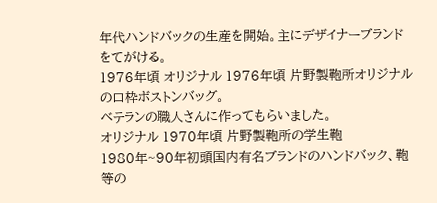年代ハンドバックの生産を開始。主にデザイナーブランドをてがける。
1976年頃 オリジナル 1976年頃 片野製鞄所オリジナルの口枠ボストンバッグ。
ベテランの職人さんに作ってもらいました。
オリジナル 1970年頃 片野製鞄所の学生鞄
1980年~90年初頭国内有名ブランドのハンドバック、鞄等の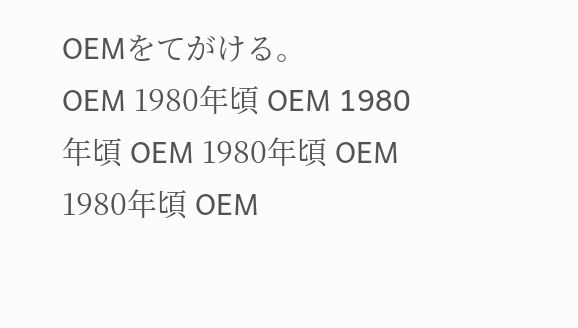OEMをてがける。
OEM 1980年頃 OEM 1980年頃 OEM 1980年頃 OEM 1980年頃 OEM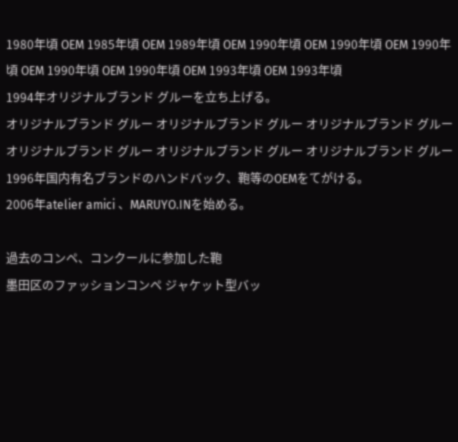1980年頃 OEM 1985年頃 OEM 1989年頃 OEM 1990年頃 OEM 1990年頃 OEM 1990年頃 OEM 1990年頃 OEM 1990年頃 OEM 1993年頃 OEM 1993年頃
1994年オリジナルブランド グルーを立ち上げる。
オリジナルブランド グルー オリジナルブランド グルー オリジナルブランド グルー オリジナルブランド グルー オリジナルブランド グルー オリジナルブランド グルー
1996年国内有名ブランドのハンドバック、鞄等のOEMをてがける。
2006年atelier amici 、MARUYO.INを始める。

過去のコンペ、コンクールに参加した鞄
墨田区のファッションコンペ ジャケット型バッ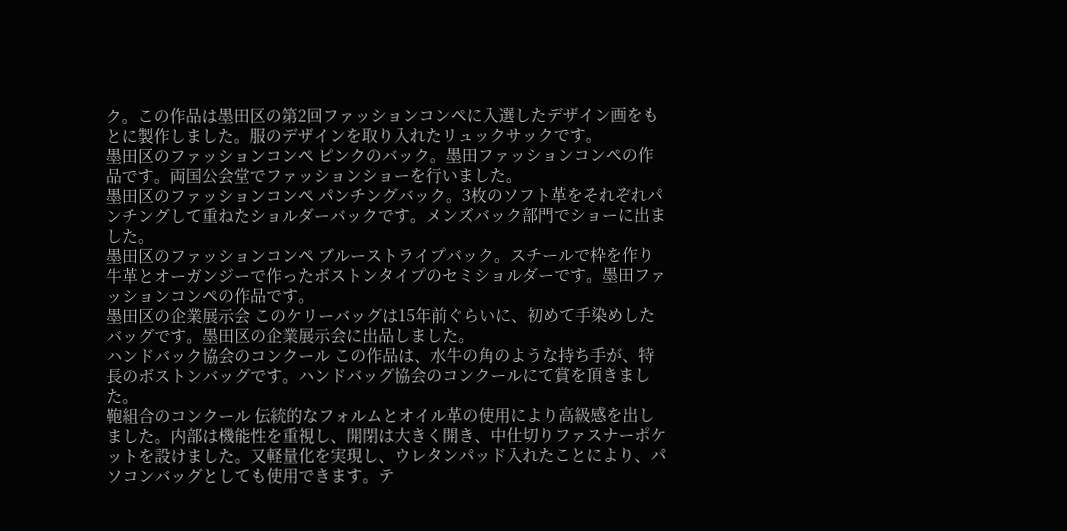ク。この作品は墨田区の第2回ファッションコンペに入選したデザイン画をもとに製作しました。服のデザインを取り入れたリュックサックです。
墨田区のファッションコンペ ピンクのバック。墨田ファッションコンペの作品です。両国公会堂でファッションショーを行いました。
墨田区のファッションコンペ パンチングバック。3枚のソフト革をそれぞれパンチングして重ねたショルダーバックです。メンズバック部門でショーに出ました。
墨田区のファッションコンペ ブルーストライプバック。スチールで枠を作り牛革とオーガンジーで作ったボストンタイプのセミショルダーです。墨田ファッションコンペの作品です。
墨田区の企業展示会 このケリーバッグは15年前ぐらいに、初めて手染めしたバッグです。墨田区の企業展示会に出品しました。
ハンドバック協会のコンクール この作品は、水牛の角のような持ち手が、特長のボストンバッグです。ハンドバッグ協会のコンクールにて賞を頂きました。
鞄組合のコンクール 伝統的なフォルムとオイル革の使用により高級感を出しました。内部は機能性を重視し、開閉は大きく開き、中仕切りファスナーポケットを設けました。又軽量化を実現し、ウレタンパッド入れたことにより、パソコンバッグとしても使用できます。テ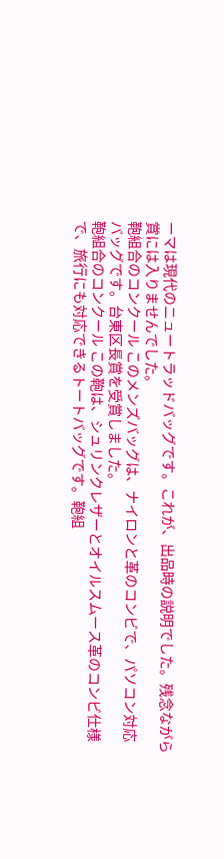ーマは現代のニュートラッドバッグです。これが、出品時の説明でした。残念ながら賞には入りませんでした。
鞄組合のコンクール このメンズバッグは、ナイロンと革のコンビで、パソコン対応バッグです。台東区長賞を受賞しました。
鞄組合のコンクール この鞄は、シュリンクレザーとオイルスムース革のコンビ仕様で、旅行にも対応できるトートバッグです。鞄組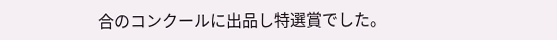合のコンクールに出品し特選賞でした。